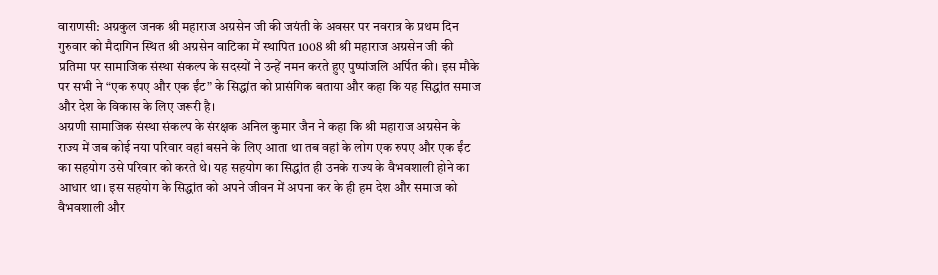वाराणसी: अग्रकुल जनक श्री महाराज अग्रसेन जी की जयंती के अवसर पर नवरात्र के प्रथम दिन गुरुवार को मैदागिन स्थित श्री अग्रसेन वाटिका में स्थापित 1008 श्री श्री महाराज अग्रसेन जी की प्रतिमा पर सामाजिक संस्था संकल्प के सदस्यों ने उन्हें नमन करते हुए पुष्पांजलि अर्पित की। इस मौके पर सभी ने “एक रुपए और एक ईंट” के सिद्धांत को प्रासंगिक बताया और कहा कि यह सिद्धांत समाज और देश के विकास के लिए जरूरी है।
अग्रणी सामाजिक संस्था संकल्प के संरक्षक अनिल कुमार जैन ने कहा कि श्री महाराज अग्रसेन के राज्य में जब कोई नया परिवार वहां बसने के लिए आता था तब वहां के लोग एक रुपए और एक ईंट का सहयोग उसे परिवार को करते थे। यह सहयोग का सिद्धांत ही उनके राज्य के वैभवशाली होने का आधार था। इस सहयोग के सिद्धांत को अपने जीवन में अपना कर के ही हम देश और समाज को वैभवशाली और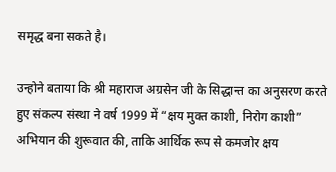समृद्ध बना सकते है।

उन्होने बताया कि श्री महाराज अग्रसेन जी के सिद्धान्त का अनुसरण करते हुए संकल्प संस्था ने वर्ष 1999 में “क्षय मुक्त काशी, निरोग काशी” अभियान की शुरूवात की, ताकि आर्थिक रूप से कमजोर क्षय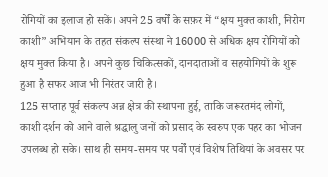रोगियों का इलाज हो सकें। अपने 25 वर्षों के सफ़र में “क्षय मुक्त काशी, निरोग काशी” अभियान के तहत संकल्प संस्था ने 16000 से अधिक क्षय रोगियों को क्षय मुक्त किया है। अपने कुछ चिकित्सकों, दानदाताओं व सहयोगियों के शुरू हुआ है सफर आज भी निरंतर जारी है।
125 सप्ताह पूर्व संकल्प अन्न क्षेत्र की स्थापना हुई, ताकि जरूरतमंद लोगों, काशी दर्शन को आने वाले श्रद्धालु जनों को प्रसाद के स्वरुप एक पहर का भोजन उपलब्ध हो सके। साथ ही समय-समय पर पर्वों एवं विशेष तिथियां के अवसर पर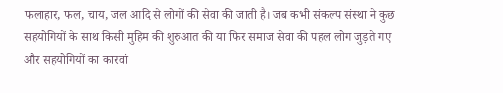फलाहार, फल, चाय, जल आदि से लोगों की सेवा की जाती है। जब कभी संकल्प संस्था ने कुछ सहयोगियों के साथ किसी मुहिम की शुरुआत की या फिर समाज सेवा की पहल लोग जुड़ते गए और सहयोगियों का कारवां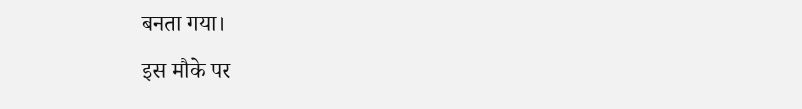बनता गया।
इस मौके पर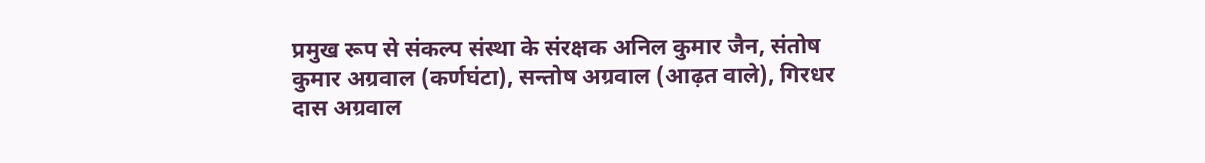प्रमुख रूप से संकल्प संस्था के संरक्षक अनिल कुमार जैन, संतोष कुमार अग्रवाल (कर्णघंटा), सन्तोष अग्रवाल (आढ़त वाले), गिरधर दास अग्रवाल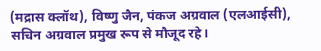(मद्रास क्लॉथ), विष्णु जैन, पंकज अग्रवाल (एलआईसी), सचिन अग्रवाल प्रमुख रूप से मौजूद रहे।